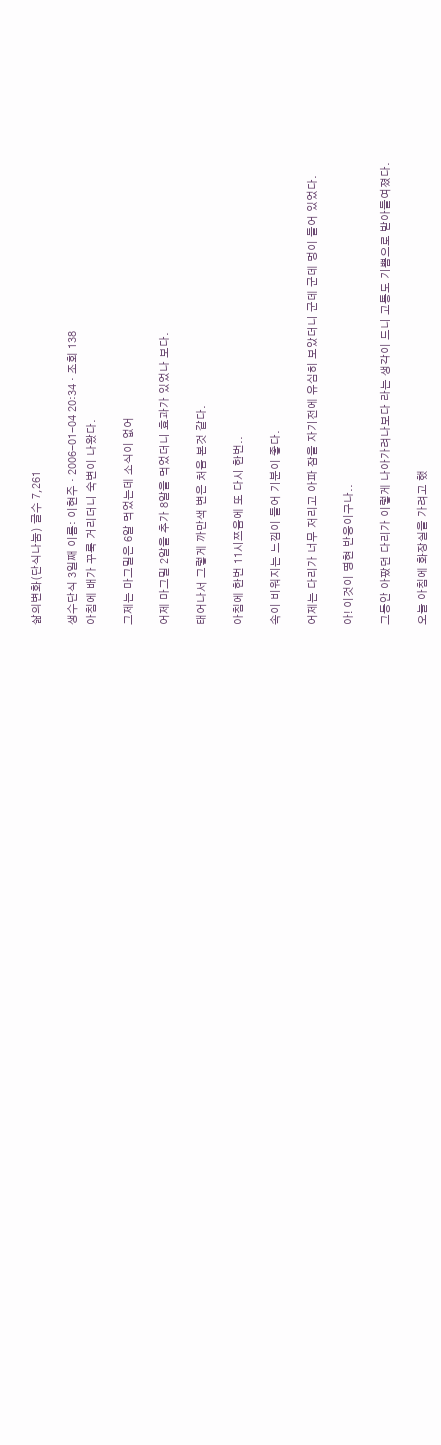삶의변화(단식나눔) 글수 7,261

생수단식 3일째 이름: 이현주 · 2006-01-04 20:34 · 조회 138
아침에 배가 꾸룩 거리더니 숙변이 나왔다.

그제는 마그밀은 6알 먹었는데 소식이 없어

어제 마그밀 2알을 추가 8알을 먹었더니 효과가 있었나 보다.

태어나서 그렇게 까만색 변은 처음 본것 같다.

아침에 한번 11시쯔음에 또 다시 한번..

속이 비워지는 느낌이 들어 기분이 좋다.

어제는 다리가 너무 저리고 아파 잠을 자기전에 유심히 보았더니 군데 군데 멍이 들어 있었다.

아! 이것이 명현 반응이구나..

그동안 아팠던 다리가 이렇게 나아가려나보다 라는 생각이 드니 고통도 기쁨으로 받아들여졌다.

오늘 아침에 화장실을 가려고 했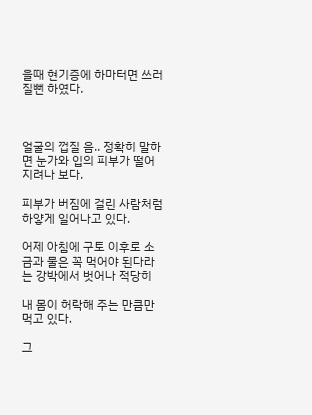을때 현기증에 하마터면 쓰러질뻔 하였다.



얼굴의 껍질 음.. 정확히 말하면 눈가와 입의 피부가 떨어지려나 보다.

피부가 버짐에 걸린 사람처럼 하얗게 일어나고 있다.

어제 아침에 구토 이후로 소금과 물은 꼭 먹어야 된다라는 강박에서 벗어나 적당히

내 몸이 허락해 주는 만큼만 먹고 있다.

그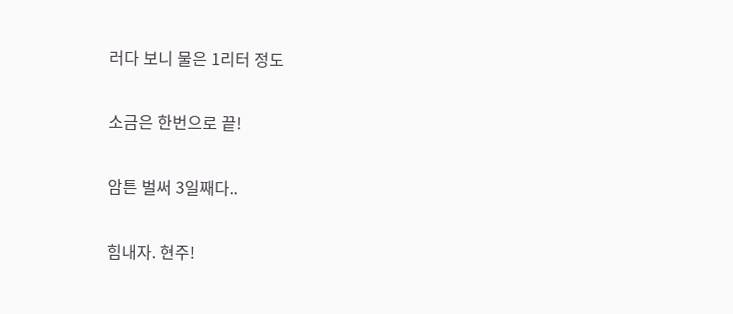러다 보니 물은 1리터 정도

소금은 한번으로 끝!

암튼 벌써 3일째다..

힘내자. 현주!